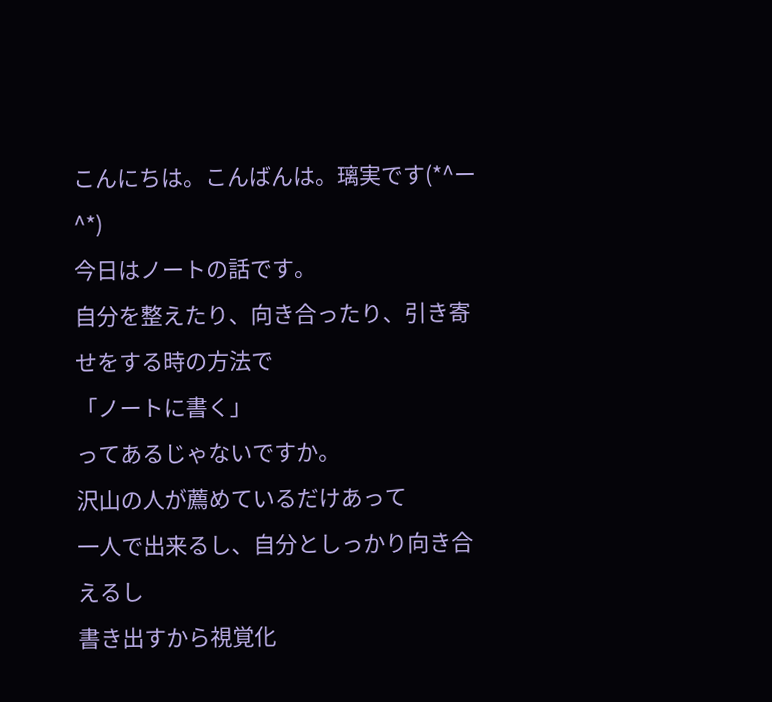こんにちは。こんばんは。璃実です(*^ー^*)
今日はノートの話です。
自分を整えたり、向き合ったり、引き寄せをする時の方法で
「ノートに書く」
ってあるじゃないですか。
沢山の人が薦めているだけあって
一人で出来るし、自分としっかり向き合えるし
書き出すから視覚化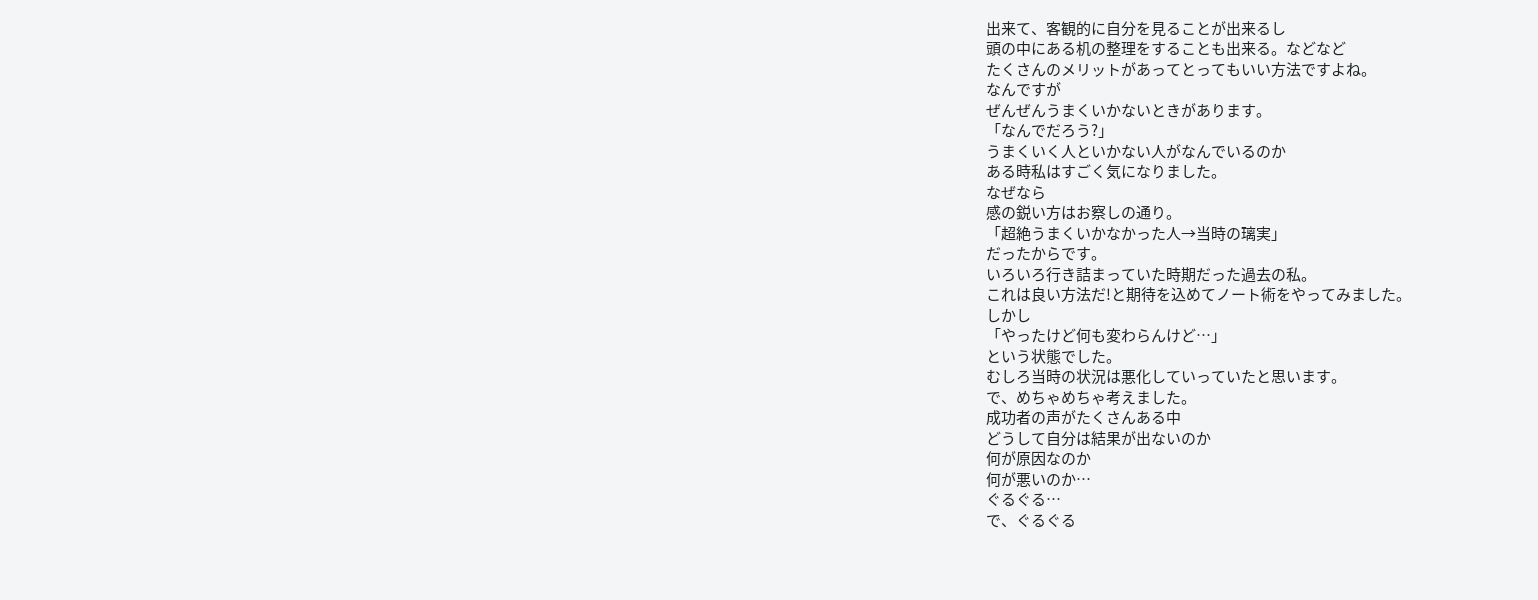出来て、客観的に自分を見ることが出来るし
頭の中にある机の整理をすることも出来る。などなど
たくさんのメリットがあってとってもいい方法ですよね。
なんですが
ぜんぜんうまくいかないときがあります。
「なんでだろう?」
うまくいく人といかない人がなんでいるのか
ある時私はすごく気になりました。
なぜなら
感の鋭い方はお察しの通り。
「超絶うまくいかなかった人→当時の璃実」
だったからです。
いろいろ行き詰まっていた時期だった過去の私。
これは良い方法だ!と期待を込めてノート術をやってみました。
しかし
「やったけど何も変わらんけど…」
という状態でした。
むしろ当時の状況は悪化していっていたと思います。
で、めちゃめちゃ考えました。
成功者の声がたくさんある中
どうして自分は結果が出ないのか
何が原因なのか
何が悪いのか…
ぐるぐる…
で、ぐるぐる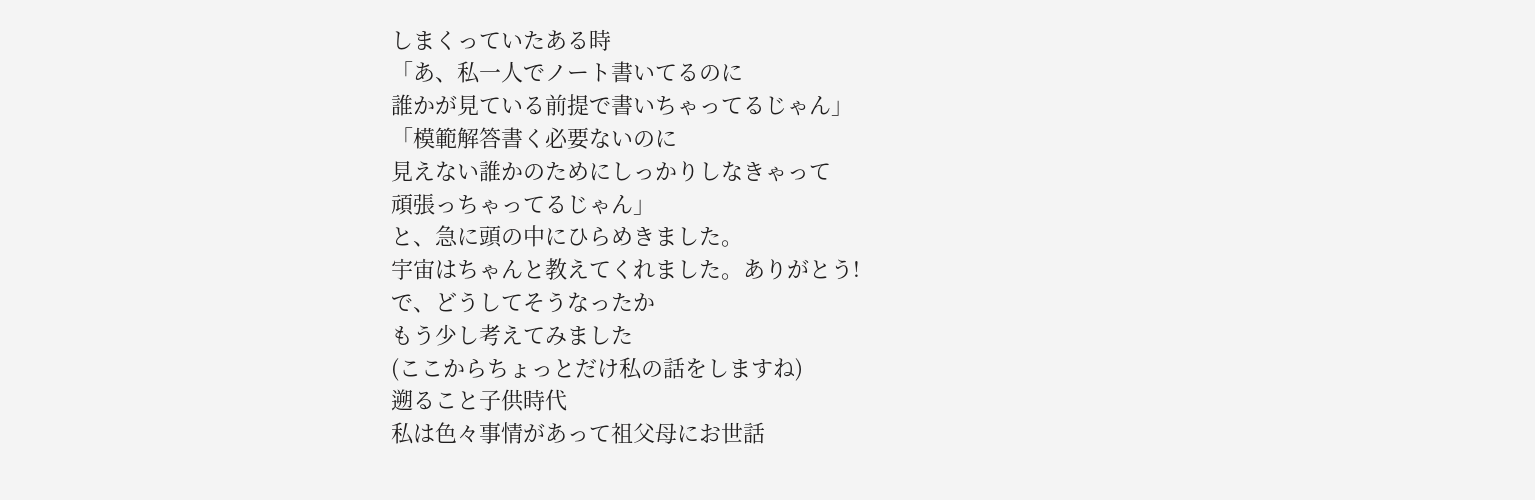しまくっていたある時
「あ、私一人でノート書いてるのに
誰かが見ている前提で書いちゃってるじゃん」
「模範解答書く必要ないのに
見えない誰かのためにしっかりしなきゃって
頑張っちゃってるじゃん」
と、急に頭の中にひらめきました。
宇宙はちゃんと教えてくれました。ありがとう!
で、どうしてそうなったか
もう少し考えてみました
(ここからちょっとだけ私の話をしますね)
遡ること子供時代
私は色々事情があって祖父母にお世話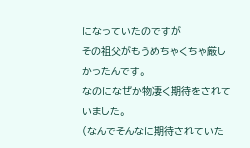になっていたのですが
その祖父がもうめちゃくちゃ厳しかったんです。
なのになぜか物凄く期待をされていました。
(なんでそんなに期待されていた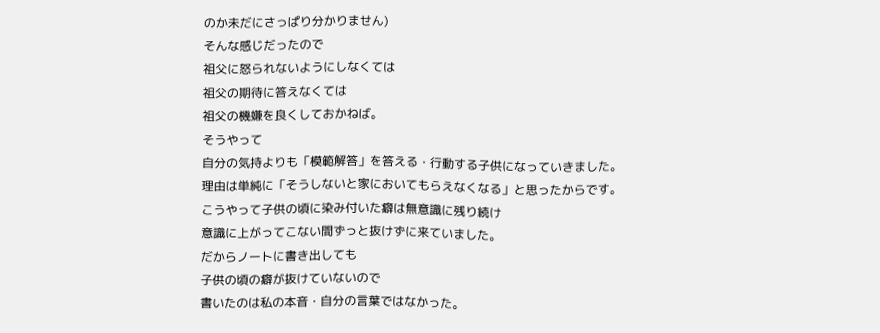のか未だにさっぱり分かりません)
そんな感じだったので
祖父に怒られないようにしなくては
祖父の期待に答えなくては
祖父の機嫌を良くしておかねば。
そうやって
自分の気持よりも「模範解答」を答える・行動する子供になっていきました。
理由は単純に「そうしないと家においてもらえなくなる」と思ったからです。
こうやって子供の頃に染み付いた癖は無意識に残り続け
意識に上がってこない間ずっと抜けずに来ていました。
だからノートに書き出しても
子供の頃の癖が抜けていないので
書いたのは私の本音・自分の言葉ではなかった。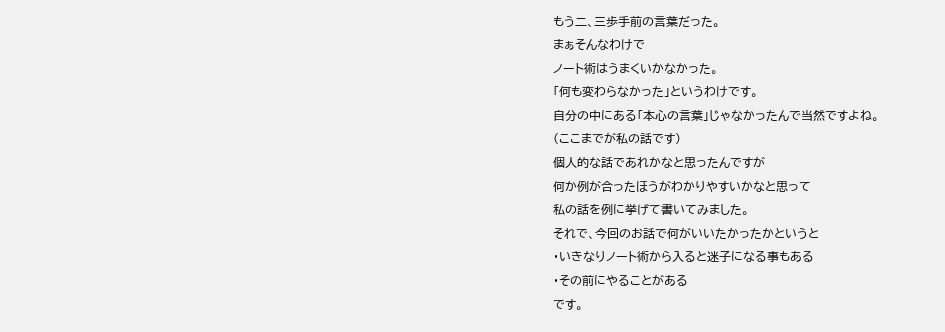もう二、三歩手前の言葉だった。
まぁそんなわけで
ノート術はうまくいかなかった。
「何も変わらなかった」というわけです。
自分の中にある「本心の言葉」じゃなかったんで当然ですよね。
(ここまでが私の話です)
個人的な話であれかなと思ったんですが
何か例が合ったほうがわかりやすいかなと思って
私の話を例に挙げて書いてみました。
それで、今回のお話で何がいいたかったかというと
・いきなりノート術から入ると迷子になる事もある
・その前にやることがある
です。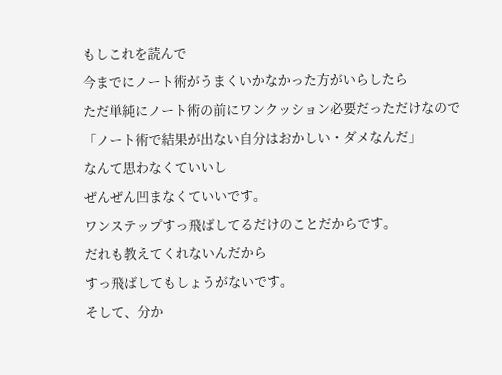もしこれを読んで
今までにノート術がうまくいかなかった方がいらしたら
ただ単純にノート術の前にワンクッション必要だっただけなので
「ノート術で結果が出ない自分はおかしい・ダメなんだ」
なんて思わなくていいし
ぜんぜん凹まなくていいです。
ワンステップすっ飛ばしてるだけのことだからです。
だれも教えてくれないんだから
すっ飛ばしてもしょうがないです。
そして、分か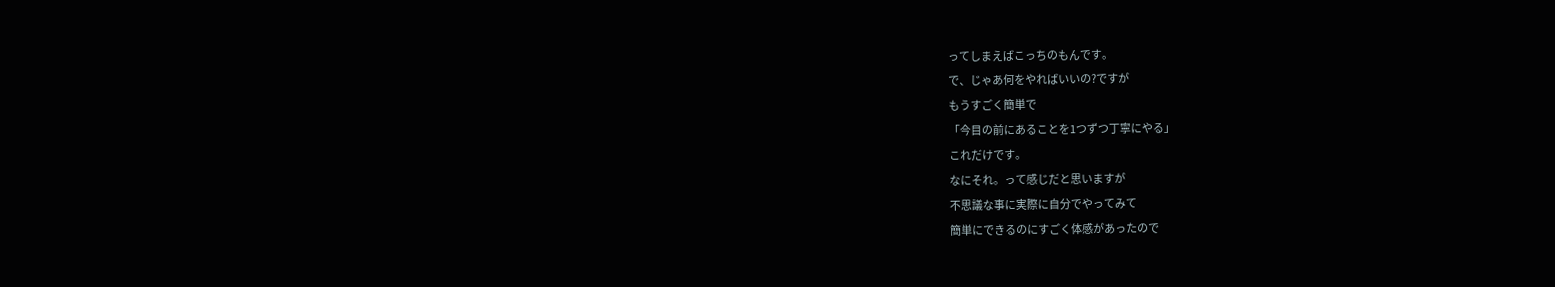ってしまえばこっちのもんです。
で、じゃあ何をやればいいの?ですが
もうすごく簡単で
「今目の前にあることを1つずつ丁寧にやる」
これだけです。
なにそれ。って感じだと思いますが
不思議な事に実際に自分でやってみて
簡単にできるのにすごく体感があったので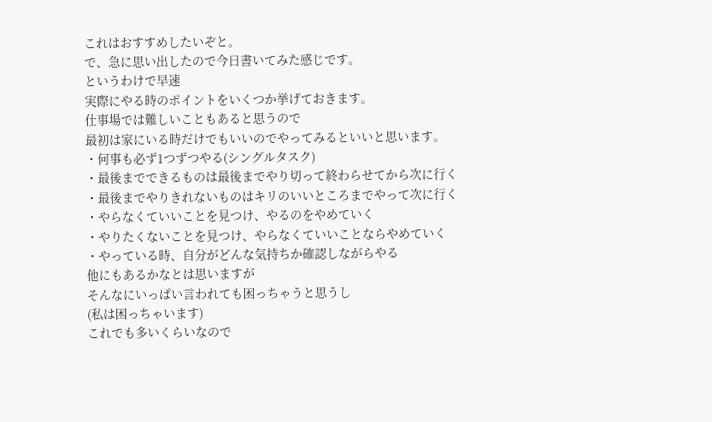これはおすすめしたいぞと。
で、急に思い出したので今日書いてみた感じです。
というわけで早速
実際にやる時のポイントをいくつか挙げておきます。
仕事場では難しいこともあると思うので
最初は家にいる時だけでもいいのでやってみるといいと思います。
・何事も必ず1つずつやる(シングルタスク)
・最後までできるものは最後までやり切って終わらせてから次に行く
・最後までやりきれないものはキリのいいところまでやって次に行く
・やらなくていいことを見つけ、やるのをやめていく
・やりたくないことを見つけ、やらなくていいことならやめていく
・やっている時、自分がどんな気持ちか確認しながらやる
他にもあるかなとは思いますが
そんなにいっぱい言われても困っちゃうと思うし
(私は困っちゃいます)
これでも多いくらいなので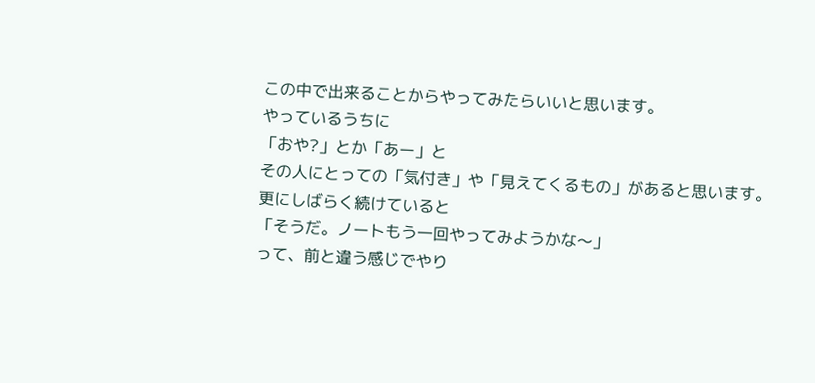この中で出来ることからやってみたらいいと思います。
やっているうちに
「おや?」とか「あー」と
その人にとっての「気付き」や「見えてくるもの」があると思います。
更にしばらく続けていると
「そうだ。ノートもう一回やってみようかな〜」
って、前と違う感じでやり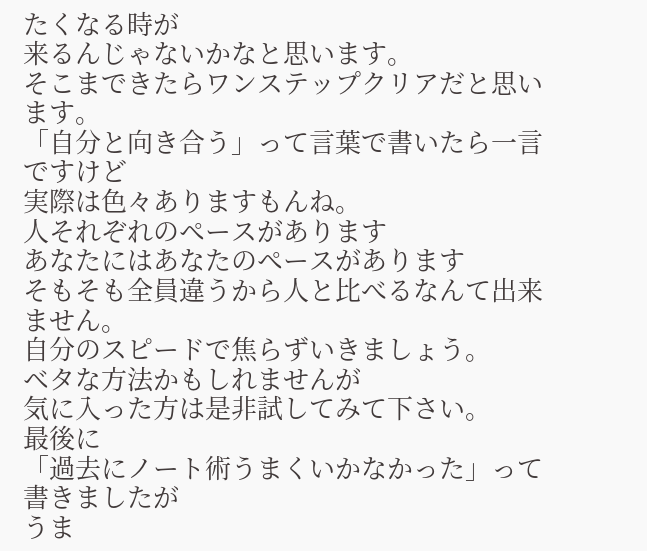たくなる時が
来るんじゃないかなと思います。
そこまできたらワンステップクリアだと思います。
「自分と向き合う」って言葉で書いたら一言ですけど
実際は色々ありますもんね。
人それぞれのペースがあります
あなたにはあなたのペースがあります
そもそも全員違うから人と比べるなんて出来ません。
自分のスピードで焦らずいきましょう。
ベタな方法かもしれませんが
気に入った方は是非試してみて下さい。
最後に
「過去にノート術うまくいかなかった」って書きましたが
うま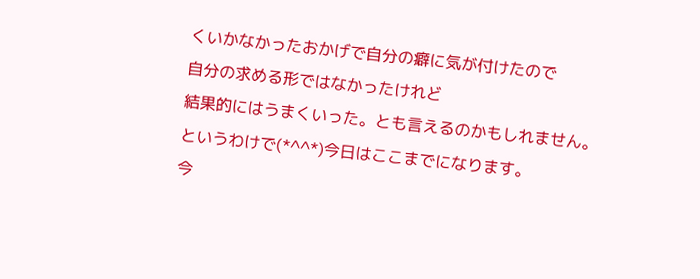くいかなかったおかげで自分の癖に気が付けたので
自分の求める形ではなかったけれど
結果的にはうまくいった。とも言えるのかもしれません。
というわけで(*^^*)今日はここまでになります。
今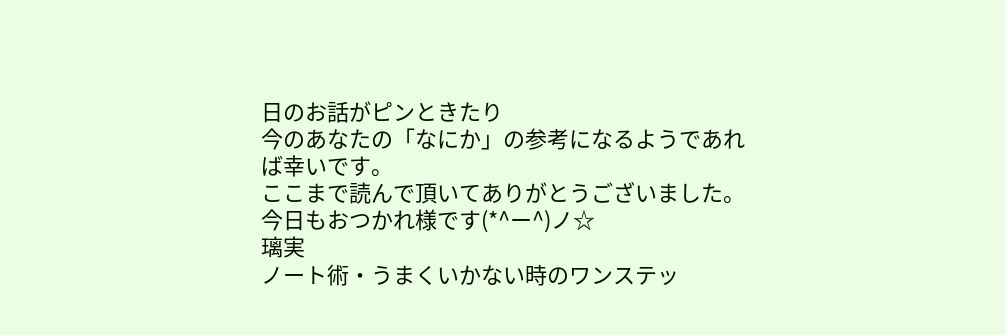日のお話がピンときたり
今のあなたの「なにか」の参考になるようであれば幸いです。
ここまで読んで頂いてありがとうございました。
今日もおつかれ様です(*^ー^)ノ☆
璃実
ノート術・うまくいかない時のワンステッ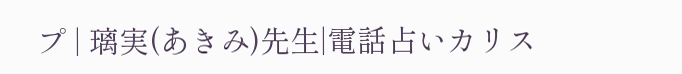プ | 璃実(あきみ)先生|電話占いカリス